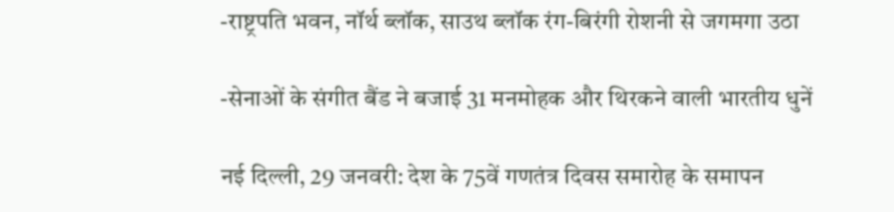-राष्ट्रपति भवन, नॉर्थ ब्लॉक, साउथ ब्लॉक रंग-बिरंगी रोशनी से जगमगा उठा

-सेनाओं के संगीत बैंड ने बजाई 31 मनमोहक और थिरकने वाली भारतीय धुनें

नई दिल्ली, 29 जनवरी: देश के 75वें गणतंत्र दिवस समारोह के समापन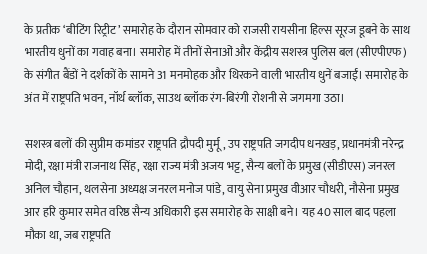के प्रतीक ‘बीटिंग रिट्रीट’ समारोह के दौरान सोमवार को राजसी रायसीना हिल्स सूरज डूबने के साथ भारतीय धुनों का गवाह बना। समारोह में तीनों सेनाओं और केंद्रीय सशस्त्र पुलिस बल (सीएपीएफ) के संगीत बैंडों ने दर्शकों के सामने 31 मनमोहक और थिरकने वाली भारतीय धुनें बजाईं। समारोह के अंत में राष्ट्रपति भवन, नॉर्थ ब्लॉक, साउथ ब्लॉक रंग-बिरंगी रोशनी से जगमगा उठा।

सशस्त्र बलों की सुप्रीम कमांडर राष्ट्रपति द्रौपदी मुर्मू, उप राष्ट्रपति जगदीप धनखड़, प्रधानमंत्री नरेन्द्र मोदी, रक्षा मंत्री राजनाथ सिंह, रक्षा राज्य मंत्री अजय भट्ट, सैन्य बलों के प्रमुख (सीडीएस) जनरल अनिल चौहान, थलसेना अध्यक्ष जनरल मनोज पांडे, वायु सेना प्रमुख वीआर चौधरी, नौसेना प्रमुख आर हरि कुमार समेत वरिष्ठ सैन्य अधिकारी इस समारोह के साक्षी बने। यह 40 साल बाद पहला मौका था, जब राष्ट्रपति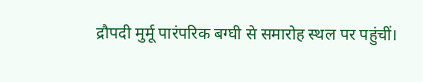द्रौपदी मुर्मू पारंपरिक बग्घी से समारोह स्थल पर पहुंचीं।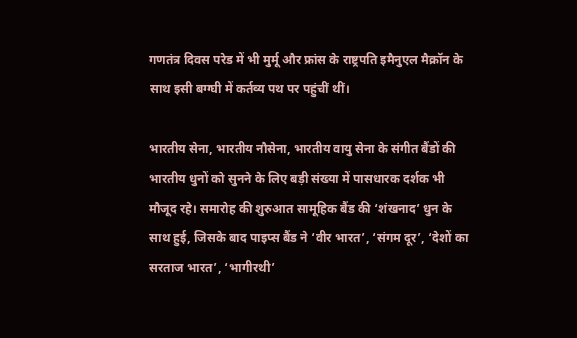गणतंत्र दिवस परेड में भी मुर्मू और फ्रांस के राष्ट्रपति इमैनुएल मैक्रॉन के साथ इसी बग्ग्घी में कर्तव्य पथ पर पहुंचीं थीं।

भारतीय सेना, भारतीय नौसेना, भारतीय वायु सेना के संगीत बैंडों की भारतीय धुनों को सुनने के लिए बड़ी संख्या में पासधारक दर्शक भी मौजूद रहे। समारोह की शुरुआत सामूहिक बैंड की ‘शंखनाद’ धुन के साथ हुई, जिसके बाद पाइप्स बैंड ने ‘वीर भारत’, ‘संगम दूर’, ‘देशों का सरताज भारत’, ‘भागीरथी’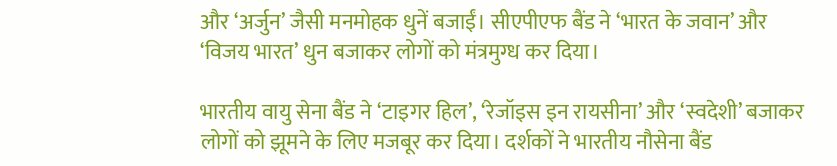और ‘अर्जुन’ जैसी मनमोहक धुनें बजाईं। सीएपीएफ बैंड ने ‘भारत के जवान’ और ‘विजय भारत’ धुन बजाकर लोगों को मंत्रमुग्ध कर दिया।

भारतीय वायु सेना बैंड ने ‘टाइगर हिल’, ‘रेजॉइस इन रायसीना’ और ‘स्वदेशी’ बजाकर लोगों को झूमने के लिए मजबूर कर दिया। दर्शकों ने भारतीय नौसेना बैंड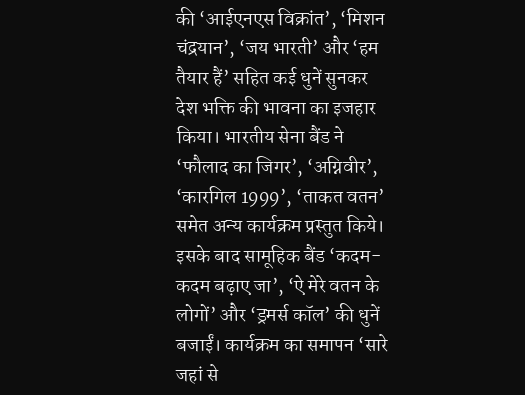की ‘आईएनएस विक्रांत’, ‘मिशन चंद्रयान’, ‘जय भारती’ और ‘हम तैयार हैं’ सहित कई धुनें सुनकर देश भक्ति की भावना का इजहार किया। भारतीय सेना बैंड ने ‘फौलाद का जिगर’, ‘अग्निवीर’, ‘कारगिल 1999’, ‘ताकत वतन’ समेत अन्य कार्यक्रम प्रस्तुत किये। इसके बाद सामूहिक बैंड ‘कदम-कदम बढ़ाए जा’, ‘ऐ मेरे वतन के लोगों’ और ‘ड्रमर्स कॉल’ की धुनें बजाईं। कार्यक्रम का समापन ‘सारे जहां से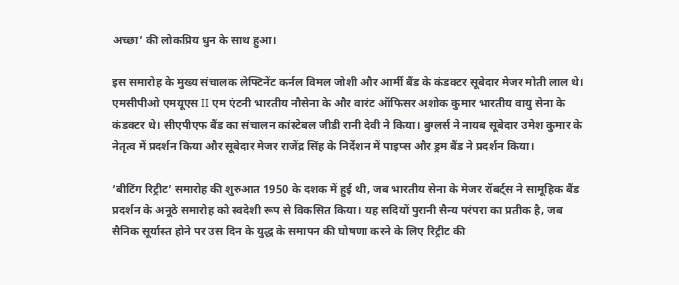अच्छा’ की लोकप्रिय धुन के साथ हुआ।

इस समारोह के मुख्य संचालक लेफ्टिनेंट कर्नल विमल जोशी और आर्मी बैंड के कंडक्टर सूबेदार मेजर मोती लाल थे। एमसीपीओ एमयूएस II एम एंटनी भारतीय नौसेना के और वारंट ऑफिसर अशोक कुमार भारतीय वायु सेना के कंडक्टर थे। सीएपीएफ बैंड का संचालन कांस्टेबल जीडी रानी देवी ने किया। बुग्लर्स ने नायब सूबेदार उमेश कुमार के नेतृत्व में प्रदर्शन किया और सूबेदार मेजर राजेंद्र सिंह के निर्देशन में पाइप्स और ड्रम बैंड ने प्रदर्शन किया।

‘बीटिंग रिट्रीट’ समारोह की शुरुआत 1950 के दशक में हुई थी, जब भारतीय सेना के मेजर रॉबर्ट्स ने सामूहिक बैंड प्रदर्शन के अनूठे समारोह को स्वदेशी रूप से विकसित किया। यह सदियों पुरानी सैन्य परंपरा का प्रतीक है, जब सैनिक सूर्यास्त होने पर उस दिन के युद्ध के समापन की घोषणा करने के लिए रिट्रीट की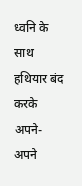ध्वनि के साथ हथियार बंद करके अपने-अपने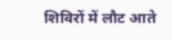शिविरों में लौट आते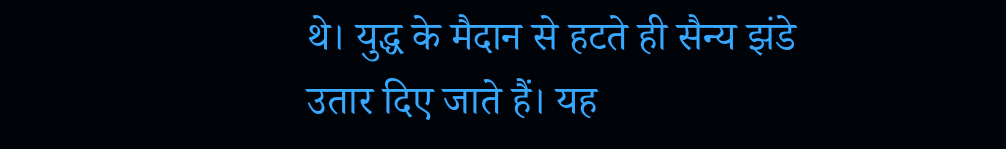थे। युद्ध के मैदान से हटते ही सैन्य झंडे उतार दिए जाते हैं। यह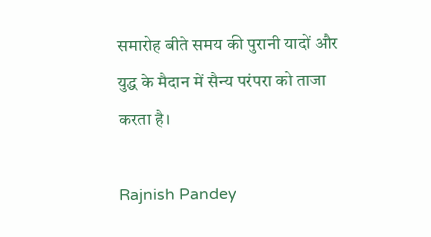समारोह बीते समय की पुरानी यादों और युद्ध के मैदान में सैन्य परंपरा को ताजा करता है।

Rajnish Pandey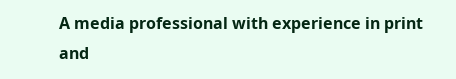A media professional with experience in print and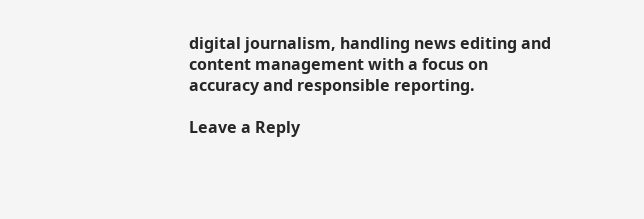digital journalism, handling news editing and content management with a focus on accuracy and responsible reporting.

Leave a Reply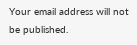Your email address will not be published.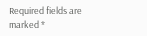Required fields are marked *